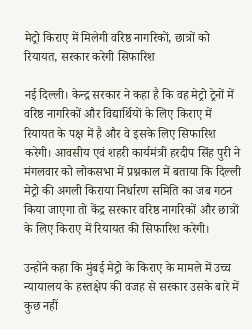मेट्रो किराए में मिलेगी वरिष्ठ नागरिकों, छात्रों को रियायत, सरकार करेगी सिफारिश

नई दिल्ली। केन्द्र सरकार ने कहा है कि वह मेट्रो ट्रेनों में वरिष्ठ नागरिकों और विद्यार्थियों के लिए किराए में रियायत के पक्ष में है और वे इसके लिए सिफारिश करेगी। आवसीय एवं शहरी कार्यमंत्री हरदीप सिंह पुरी ने मंगलवार को लोकसभा में प्रश्नकाल में बताया कि दिल्ली मेट्रो की अगली किराया निर्धारण समिति का जब गठन किया जाएगा तो केंद्र सरकार वरिष्ठ नागरिकों और छात्रों के लिए किराए में रियायत की सिफारिश करेगी।

उन्होंने कहा कि मुंबई मेट्रो के किराए के मामले में उच्च न्यायालय के हस्तक्षेप की वजह से सरकार उसके बारे में कुछ नहीं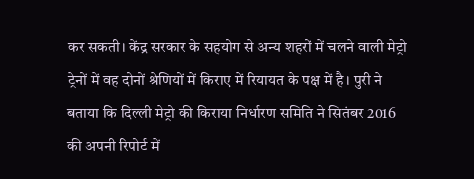कर सकती। केंद्र सरकार के सहयोग से अन्य शहरों में चलने वाली मेट्रो ट्रेनों में वह दोनों श्रेणियों में किराए में रियायत के पक्ष में है। पुरी ने बताया कि दिल्ली मेट्रो की किराया निर्धारण समिति ने सितंबर 2016 की अपनी रिपोर्ट में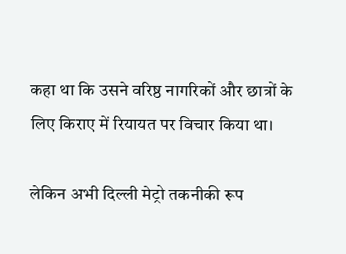कहा था कि उसने वरिष्ठ नागरिकों और छात्रों के लिए किराए में रियायत पर विचार किया था।

लेकिन अभी दिल्ली मेट्रो तकनीकी रूप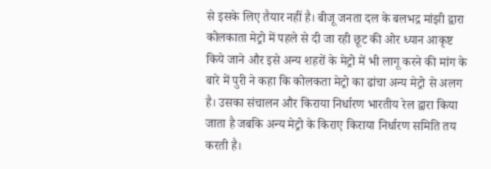से इसके लिए तैयार नहीं है। बीजू जनता दल के बलभद्र मांझी द्वारा कोलकाता मेट्रो में पहले से दी जा रही छूट की ओर ध्यान आकृष्ट किये जाने और इसे अन्य शहरों के मेट्रो में भी लागू करने की मांग के बारे में पुरी ने कहा कि कोलकता मेट्रो का ढांचा अन्य मेट्रो से अलग है। उसका संचालन और किराया निर्धारण भारतीय रेल द्वारा किया जाता है जबकि अन्य मेट्रो के किराए किराया निर्धारण समिति तय करती है।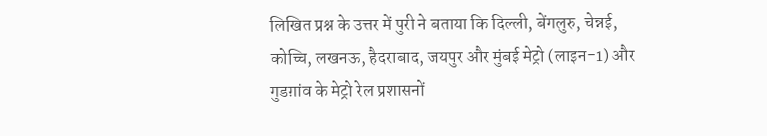लिखित प्रश्न के उत्तर में पुरी ने बताया कि दिल्ली, बेंगलुरु, चेन्नई, कोच्चि, लखनऊ, हैदराबाद, जयपुर और मुंबई मेट्रो (लाइन-1) और गुडग़ांव के मेट्रो रेल प्रशासनों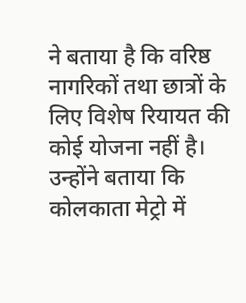ने बताया है कि वरिष्ठ नागरिकों तथा छात्रों के लिए विशेष रियायत की कोई योजना नहीं है। उन्होंने बताया कि कोलकाता मेट्रो में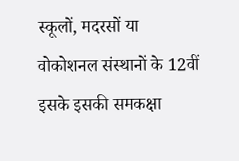स्कूलों, मदरसों या वोकोशनल संस्थानों के 12वीं इसके इसकी समकक्षा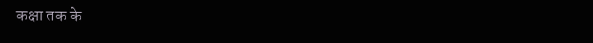कक्षा तक के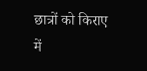छात्रों को किराए में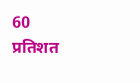60 प्रतिशत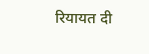रियायत दी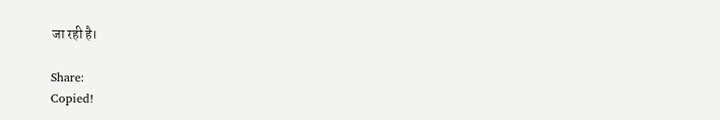जा रही है।

Share:
Copied!